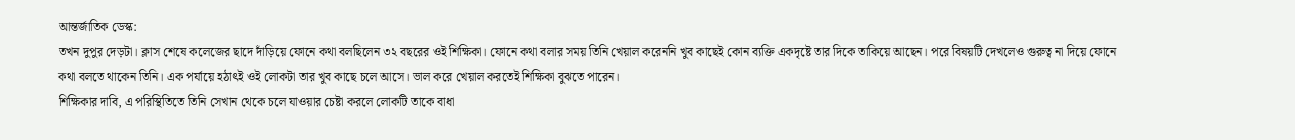আন্তর্জাতিক ডেস্ক:
তখন দুপুর দেড়টা। ক্লাস শেষে কলেজের ছাদে দাঁড়িয়ে ফোনে কথা বলছিলেন ৩২ বছরের ওই শিক্ষিকা। ফোনে কথা বলার সময় তিনি খেয়াল করেননি খুব কাছেই কোন ব্যক্তি একদৃষ্টে তার দিকে তাকিয়ে আছেন। পরে বিষয়টি দেখলেও গুরুত্ব না দিয়ে ফোনে কথা বলতে থাকেন তিনি। এক পর্যায়ে হঠাৎই ওই লোকটা তার খুব কাছে চলে আসে। ভাল করে খেয়াল করতেই শিক্ষিকা বুঝতে পারেন।
শিক্ষিকার দাবি, এ পরিস্থিতিতে তিনি সেখান থেকে চলে যাওয়ার চেষ্টা করলে লোকটি তাকে বাধা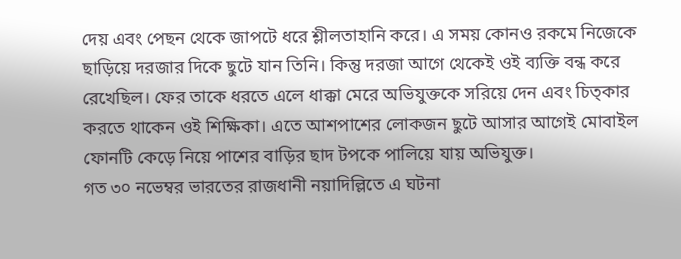দেয় এবং পেছন থেকে জাপটে ধরে শ্লীলতাহানি করে। এ সময় কোনও রকমে নিজেকে ছাড়িয়ে দরজার দিকে ছুটে যান তিনি। কিন্তু দরজা আগে থেকেই ওই ব্যক্তি বন্ধ করে রেখেছিল। ফের তাকে ধরতে এলে ধাক্কা মেরে অভিযুক্তকে সরিয়ে দেন এবং চিত্কার করতে থাকেন ওই শিক্ষিকা। এতে আশপাশের লোকজন ছুটে আসার আগেই মোবাইল ফোনটি কেড়ে নিয়ে পাশের বাড়ির ছাদ টপকে পালিয়ে যায় অভিযুক্ত।
গত ৩০ নভেম্বর ভারতের রাজধানী নয়াদিল্লিতে এ ঘটনা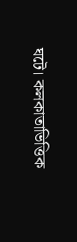ঘটে। কলকাতাভিত্তিক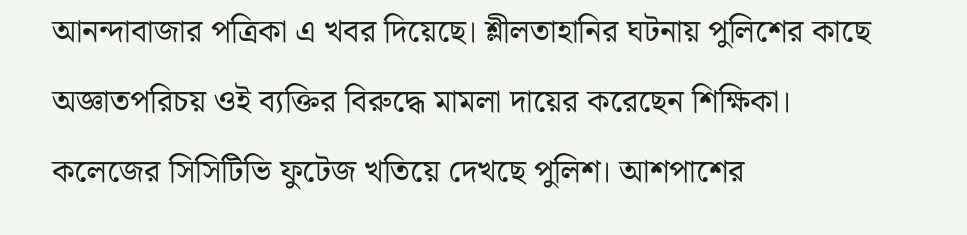আনন্দাবাজার পত্রিকা এ খবর দিয়েছে। শ্লীলতাহানির ঘটনায় পুলিশের কাছে অজ্ঞাতপরিচয় ওই ব্যক্তির বিরুদ্ধে মামলা দায়ের করেছেন শিক্ষিকা। কলেজের সিসিটিভি ফুটেজ খতিয়ে দেখছে পুলিশ। আশপাশের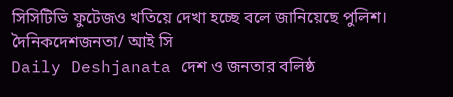সিসিটিভি ফুটেজও খতিয়ে দেখা হচ্ছে বলে জানিয়েছে পুলিশ।
দৈনিকদেশজনতা/ আই সি
Daily Deshjanata দেশ ও জনতার বলিষ্ঠ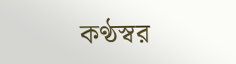কণ্ঠস্বর